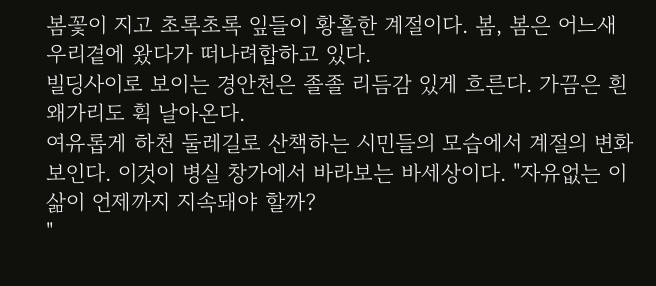봄꽃이 지고 초록초록 잎들이 황홀한 계절이다. 봄, 봄은 어느새 우리곁에 왔다가 떠나려합하고 있다.
빌딩사이로 보이는 경안천은 졸졸 리듬감 있게 흐른다. 가끔은 흰 왜가리도 휙 날아온다.
여유롭게 하천 둘레길로 산책하는 시민들의 모습에서 계절의 변화보인다. 이것이 병실 창가에서 바라보는 바세상이다. "자유없는 이 삶이 언제까지 지속돼야 할까?
"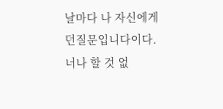날마다 나 자신에게 던질문입니다이다. 너나 할 것 없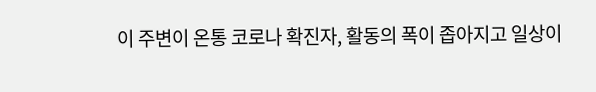이 주변이 온통 코로나 확진자, 활동의 폭이 좁아지고 일상이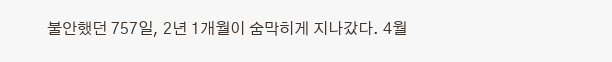불안했던 757일, 2년 1개월이 숨막히게 지나갔다. 4월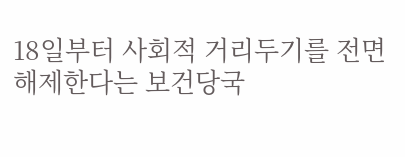18일부터 사회적 거리두기를 전면 해제한다는 보건당국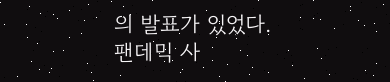의 발표가 있었다.
팬데믹 사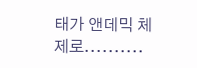태가 앤데믹 체제로..........